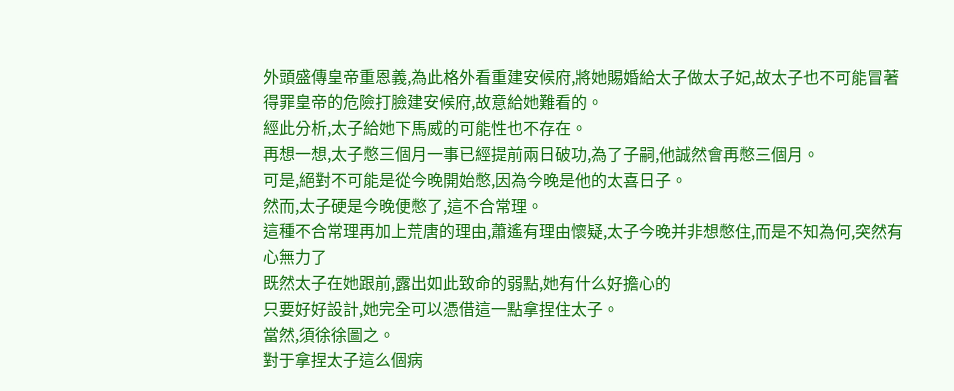外頭盛傳皇帝重恩義,為此格外看重建安候府,將她賜婚給太子做太子妃,故太子也不可能冒著得罪皇帝的危險打臉建安候府,故意給她難看的。
經此分析,太子給她下馬威的可能性也不存在。
再想一想,太子憋三個月一事已經提前兩日破功,為了子嗣,他誠然會再憋三個月。
可是,絕對不可能是從今晚開始憋,因為今晚是他的太喜日子。
然而,太子硬是今晚便憋了,這不合常理。
這種不合常理再加上荒唐的理由,蕭遙有理由懷疑,太子今晚并非想憋住,而是不知為何,突然有心無力了
既然太子在她跟前,露出如此致命的弱點,她有什么好擔心的
只要好好設計,她完全可以憑借這一點拿捏住太子。
當然,須徐徐圖之。
對于拿捏太子這么個病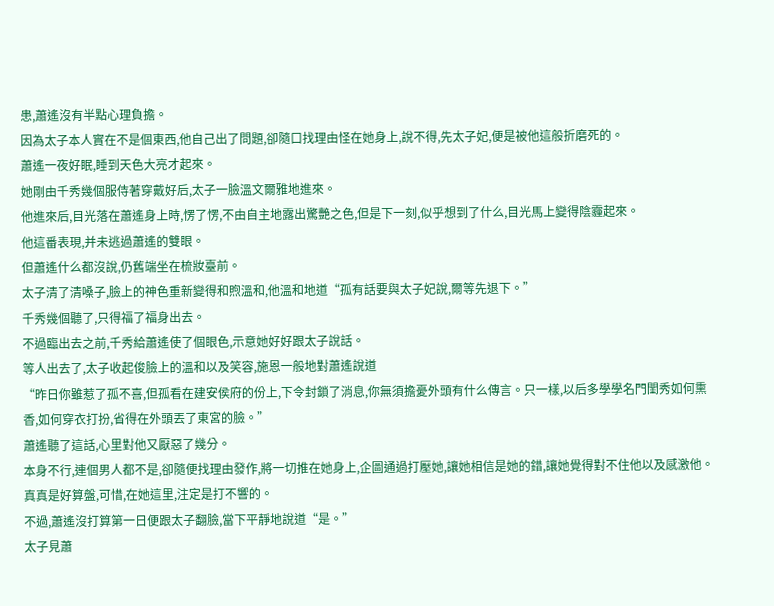患,蕭遙沒有半點心理負擔。
因為太子本人實在不是個東西,他自己出了問題,卻隨口找理由怪在她身上,說不得,先太子妃,便是被他這般折磨死的。
蕭遙一夜好眠,睡到天色大亮才起來。
她剛由千秀幾個服侍著穿戴好后,太子一臉溫文爾雅地進來。
他進來后,目光落在蕭遙身上時,愣了愣,不由自主地露出驚艷之色,但是下一刻,似乎想到了什么,目光馬上變得陰霾起來。
他這番表現,并未逃過蕭遙的雙眼。
但蕭遙什么都沒說,仍舊端坐在梳妝臺前。
太子清了清嗓子,臉上的神色重新變得和煦溫和,他溫和地道“孤有話要與太子妃說,爾等先退下。”
千秀幾個聽了,只得福了福身出去。
不過臨出去之前,千秀給蕭遙使了個眼色,示意她好好跟太子說話。
等人出去了,太子收起俊臉上的溫和以及笑容,施恩一般地對蕭遙說道
“昨日你雖惹了孤不喜,但孤看在建安侯府的份上,下令封鎖了消息,你無須擔憂外頭有什么傳言。只一樣,以后多學學名門閨秀如何熏香,如何穿衣打扮,省得在外頭丟了東宮的臉。”
蕭遙聽了這話,心里對他又厭惡了幾分。
本身不行,連個男人都不是,卻隨便找理由發作,將一切推在她身上,企圖通過打壓她,讓她相信是她的錯,讓她覺得對不住他以及感激他。
真真是好算盤,可惜,在她這里,注定是打不響的。
不過,蕭遙沒打算第一日便跟太子翻臉,當下平靜地說道“是。”
太子見蕭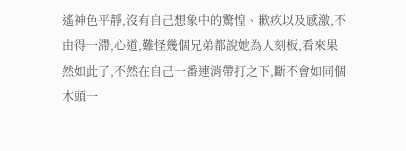遙神色平靜,沒有自己想象中的驚惶、歉疚以及感激,不由得一滯,心道,難怪幾個兄弟都說她為人刻板,看來果然如此了,不然在自己一番連消帶打之下,斷不會如同個木頭一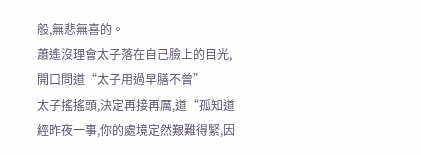般,無悲無喜的。
蕭遙沒理會太子落在自己臉上的目光,開口問道“太子用過早膳不曾”
太子搖搖頭,決定再接再厲,道“孤知道經昨夜一事,你的處境定然艱難得緊,因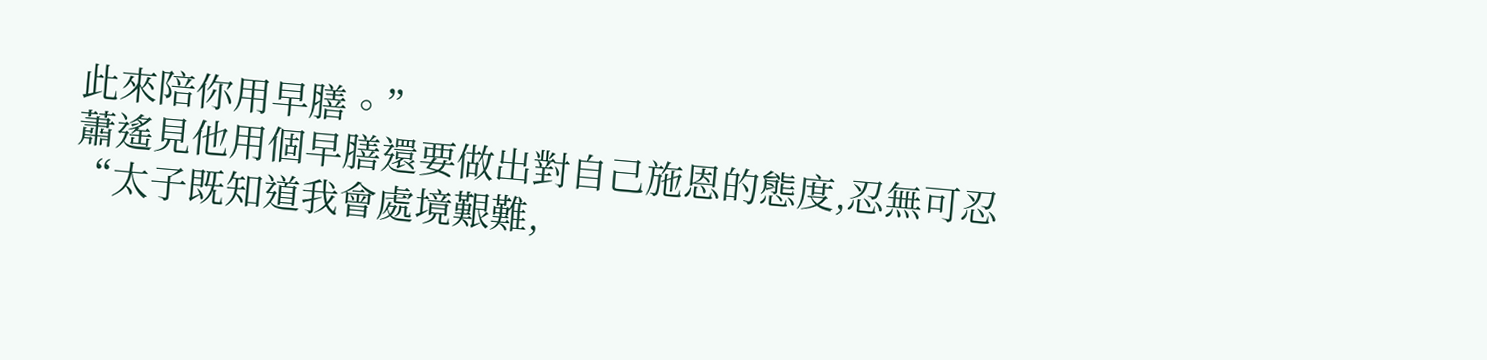此來陪你用早膳。”
蕭遙見他用個早膳還要做出對自己施恩的態度,忍無可忍“太子既知道我會處境艱難,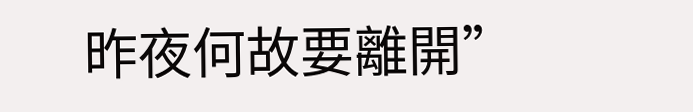昨夜何故要離開”